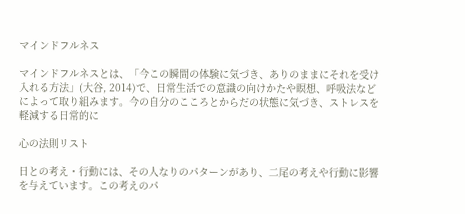マインドフルネス

マインドフルネスとは、「今この瞬間の体験に気づき、ありのままにそれを受け入れる方法」(大谷, 2014)で、日常生活での意識の向けかたや瞑想、呼吸法などによって取り組みます。今の自分のこころとからだの状態に気づき、ストレスを軽減する日常的に

心の法則リスト

日との考え・行動には、その人なりのパターンがあり、二尾の考えや行動に影響を与えています。この考えのパ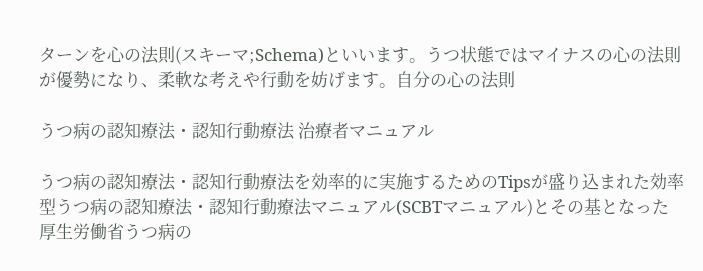ターンを心の法則(スキーマ;Schema)といいます。うつ状態ではマイナスの心の法則が優勢になり、柔軟な考えや行動を妨げます。自分の心の法則

うつ病の認知療法・認知行動療法 治療者マニュアル

うつ病の認知療法・認知行動療法を効率的に実施するためのTipsが盛り込まれた効率型うつ病の認知療法・認知行動療法マニュアル(SCBTマニュアル)とその基となった厚生労働省うつ病の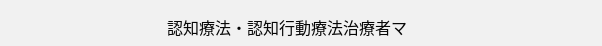認知療法・認知行動療法治療者マ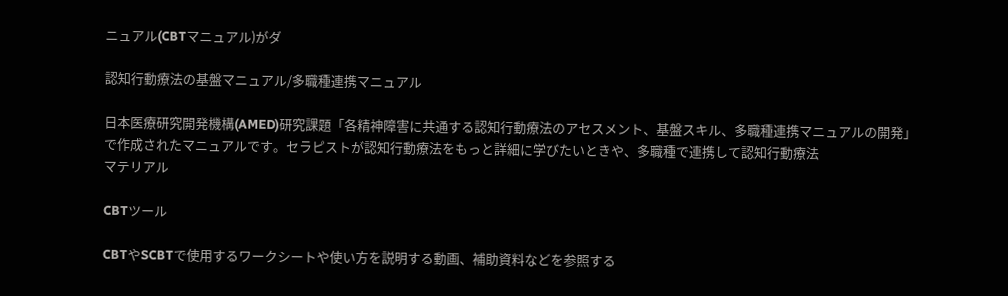ニュアル(CBTマニュアル)がダ

認知行動療法の基盤マニュアル/多職種連携マニュアル

日本医療研究開発機構(AMED)研究課題「各精神障害に共通する認知行動療法のアセスメント、基盤スキル、多職種連携マニュアルの開発」で作成されたマニュアルです。セラピストが認知行動療法をもっと詳細に学びたいときや、多職種で連携して認知行動療法
マテリアル

CBTツール

CBTやSCBTで使用するワークシートや使い方を説明する動画、補助資料などを参照する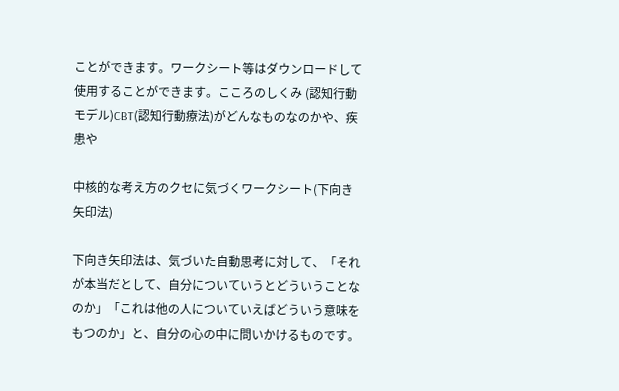ことができます。ワークシート等はダウンロードして使用することができます。こころのしくみ (認知行動モデル)CBT(認知行動療法)がどんなものなのかや、疾患や

中核的な考え方のクセに気づくワークシート(下向き矢印法)

下向き矢印法は、気づいた自動思考に対して、「それが本当だとして、自分についていうとどういうことなのか」「これは他の人についていえばどういう意味をもつのか」と、自分の心の中に問いかけるものです。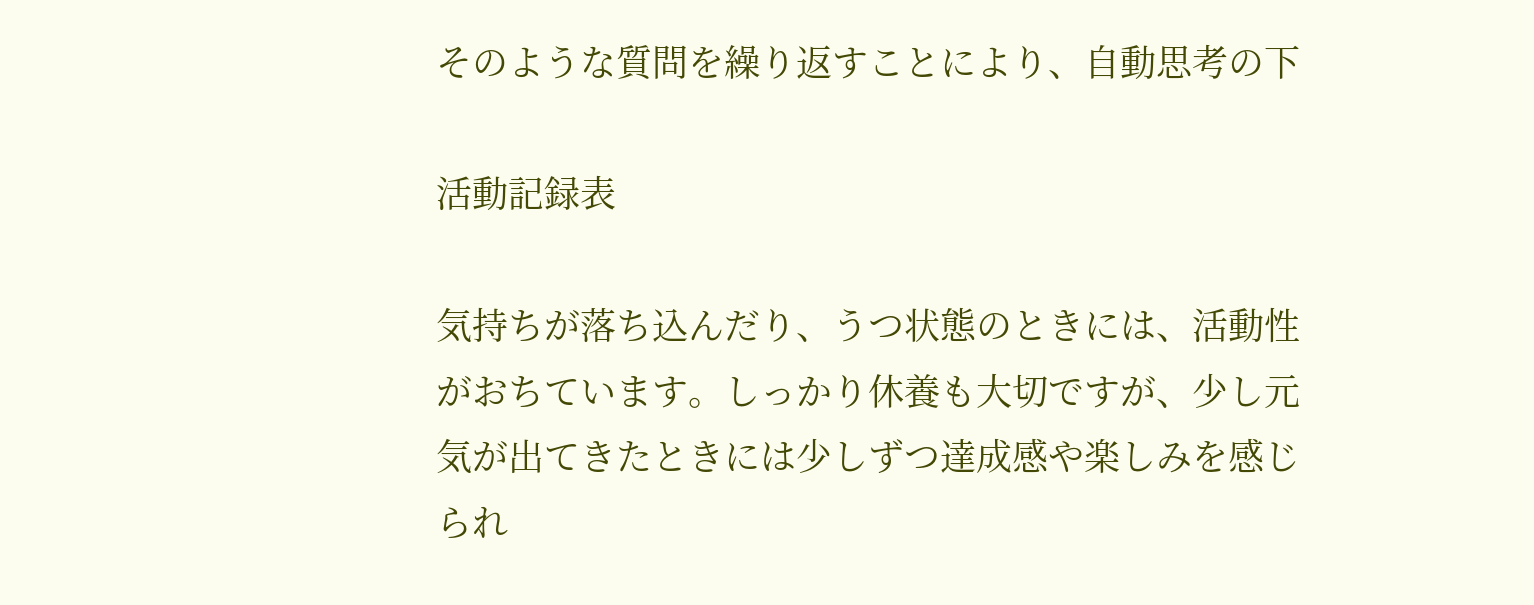そのような質問を繰り返すことにより、自動思考の下

活動記録表

気持ちが落ち込んだり、うつ状態のときには、活動性がおちています。しっかり休養も大切ですが、少し元気が出てきたときには少しずつ達成感や楽しみを感じられ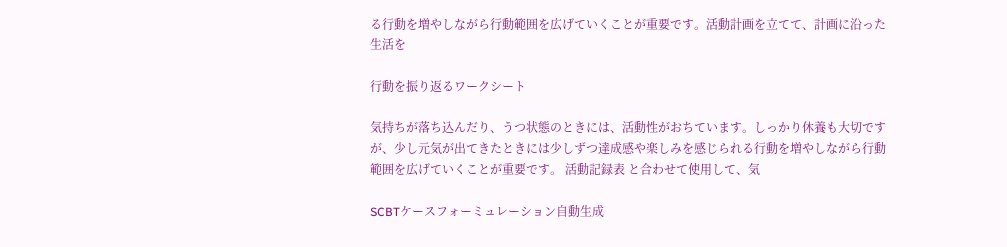る行動を増やしながら行動範囲を広げていくことが重要です。活動計画を立てて、計画に沿った生活を

行動を振り返るワークシート

気持ちが落ち込んだり、うつ状態のときには、活動性がおちています。しっかり休養も大切ですが、少し元気が出てきたときには少しずつ達成感や楽しみを感じられる行動を増やしながら行動範囲を広げていくことが重要です。 活動記録表 と合わせて使用して、気

SCBTケースフォーミュレーション自動生成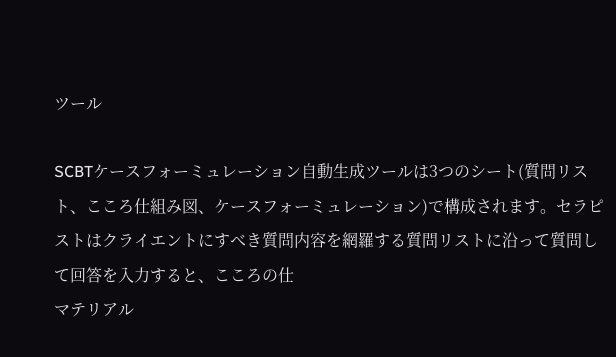ツール

SCBTケースフォーミュレーション自動生成ツールは3つのシート(質問リスト、こころ仕組み図、ケースフォーミュレーション)で構成されます。セラピストはクライエントにすべき質問内容を網羅する質問リストに沿って質問して回答を入力すると、こころの仕
マテリアル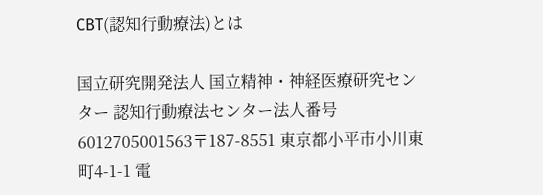CBT(認知行動療法)とは

国立研究開発法人 国立精神・神経医療研究センター 認知行動療法センター法人番号6012705001563〒187-8551 東京都小平市小川東町4-1-1 電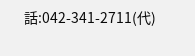話:042-341-2711(代)